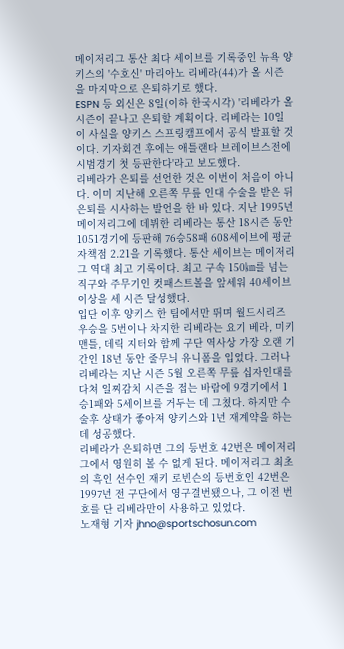메이저리그 통산 최다 세이브를 기록중인 뉴욕 양키스의 '수호신' 마리아노 리베라(44)가 올 시즌을 마지막으로 은퇴하기로 했다.
ESPN 등 외신은 8일(이하 한국시각) '리베라가 올 시즌이 끝나고 은퇴할 계획이다. 리베라는 10일 이 사실을 양키스 스프링캠프에서 공식 발표할 것이다. 기자회견 후에는 애틀랜타 브레이브스전에 시범경기 첫 등판한다'라고 보도했다.
리베라가 은퇴를 선언한 것은 이번이 처음이 아니다. 이미 지난해 오른쪽 무릎 인대 수술을 받은 뒤 은퇴를 시사하는 발언을 한 바 있다. 지난 1995년 메이저리그에 데뷔한 리베라는 통산 18시즌 동안 1051경기에 등판해 76승58패 608세이브에 평균자책점 2.21을 기록했다. 통산 세이브는 메이저리그 역대 최고 기록이다. 최고 구속 150㎞를 넘는 직구와 주무기인 컷패스트볼을 앞세워 40세이브 이상을 세 시즌 달성했다.
입단 이후 양키스 한 팀에서만 뛰며 월드시리즈 우승을 5번이나 차지한 리베라는 요기 베라, 미키 맨틀, 데릭 지터와 함께 구단 역사상 가장 오랜 기간인 18년 동안 줄무늬 유니폼을 입었다. 그러나 리베라는 지난 시즌 5월 오른쪽 무릎 십자인대를 다쳐 일찌감치 시즌을 접는 바람에 9경기에서 1승1패와 5세이브를 거두는 데 그쳤다. 하지만 수술후 상태가 좋아져 양키스와 1년 재계약을 하는데 성공했다.
리베라가 은퇴하면 그의 등번호 42번은 메이저리그에서 영원히 볼 수 없게 된다. 메이저리그 최초의 흑인 선수인 재키 로빈슨의 등번호인 42번은 1997년 전 구단에서 영구결번됐으나, 그 이전 번호를 단 리베라만이 사용하고 있었다.
노재형 기자 jhno@sportschosun.com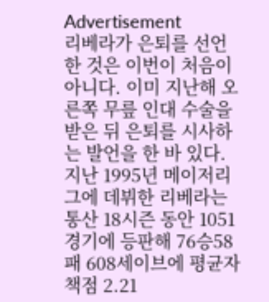Advertisement
리베라가 은퇴를 선언한 것은 이번이 처음이 아니다. 이미 지난해 오른쪽 무릎 인대 수술을 받은 뒤 은퇴를 시사하는 발언을 한 바 있다. 지난 1995년 메이저리그에 데뷔한 리베라는 통산 18시즌 동안 1051경기에 등판해 76승58패 608세이브에 평균자책점 2.21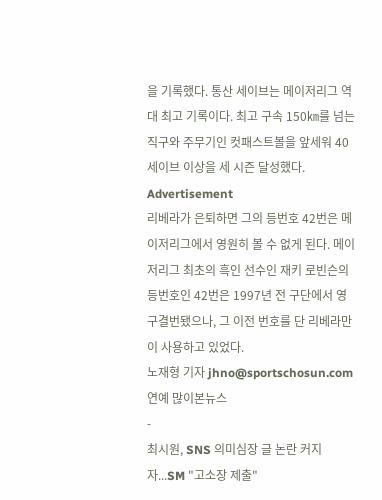을 기록했다. 통산 세이브는 메이저리그 역대 최고 기록이다. 최고 구속 150㎞를 넘는 직구와 주무기인 컷패스트볼을 앞세워 40세이브 이상을 세 시즌 달성했다.
Advertisement
리베라가 은퇴하면 그의 등번호 42번은 메이저리그에서 영원히 볼 수 없게 된다. 메이저리그 최초의 흑인 선수인 재키 로빈슨의 등번호인 42번은 1997년 전 구단에서 영구결번됐으나, 그 이전 번호를 단 리베라만이 사용하고 있었다.
노재형 기자 jhno@sportschosun.com
연예 많이본뉴스
-
최시원, SNS 의미심장 글 논란 커지자...SM "고소장 제출"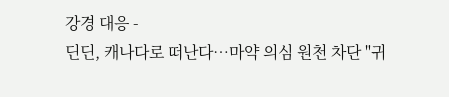강경 대응 -
딘딘, 캐나다로 떠난다…마약 의심 원천 차단 "귀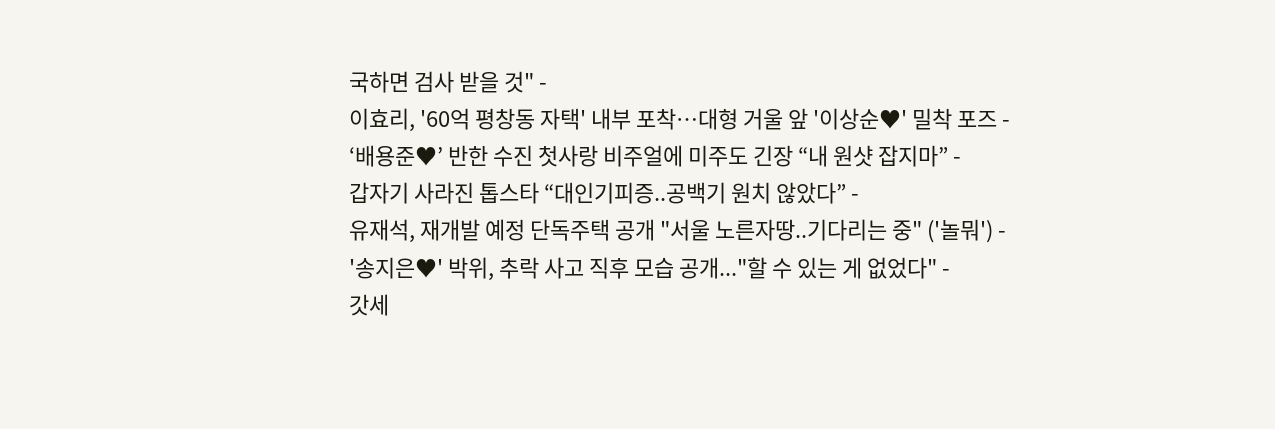국하면 검사 받을 것" -
이효리, '60억 평창동 자택' 내부 포착…대형 거울 앞 '이상순♥' 밀착 포즈 -
‘배용준♥’ 반한 수진 첫사랑 비주얼에 미주도 긴장 “내 원샷 잡지마” -
갑자기 사라진 톱스타 “대인기피증..공백기 원치 않았다” -
유재석, 재개발 예정 단독주택 공개 "서울 노른자땅..기다리는 중" ('놀뭐') -
'송지은♥' 박위, 추락 사고 직후 모습 공개..."할 수 있는 게 없었다" -
갓세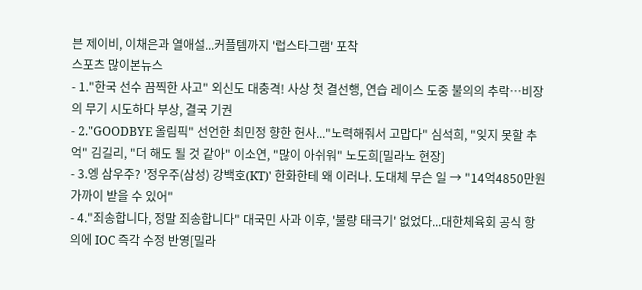븐 제이비, 이채은과 열애설...커플템까지 '럽스타그램' 포착
스포츠 많이본뉴스
- 1."한국 선수 끔찍한 사고" 외신도 대충격! 사상 첫 결선행, 연습 레이스 도중 불의의 추락…비장의 무기 시도하다 부상, 결국 기권
- 2."GOODBYE 올림픽" 선언한 최민정 향한 헌사..."노력해줘서 고맙다" 심석희, "잊지 못할 추억" 김길리, "더 해도 될 것 같아" 이소연, "많이 아쉬워" 노도희[밀라노 현장]
- 3.엥 삼우주? '정우주(삼성) 강백호(KT)' 한화한테 왜 이러나. 도대체 무슨 일 → "14억4850만원 가까이 받을 수 있어"
- 4."죄송합니다, 정말 죄송합니다" 대국민 사과 이후, '불량 태극기' 없었다...대한체육회 공식 항의에 IOC 즉각 수정 반영[밀라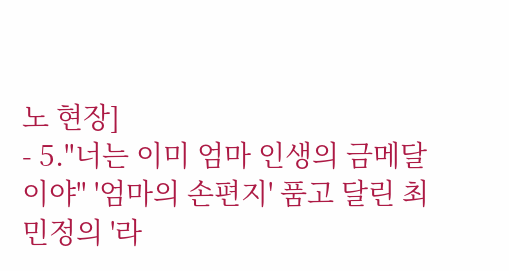노 현장]
- 5."너는 이미 엄마 인생의 금메달이야" '엄마의 손편지' 품고 달린 최민정의 '라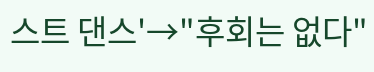스트 댄스'→"후회는 없다"